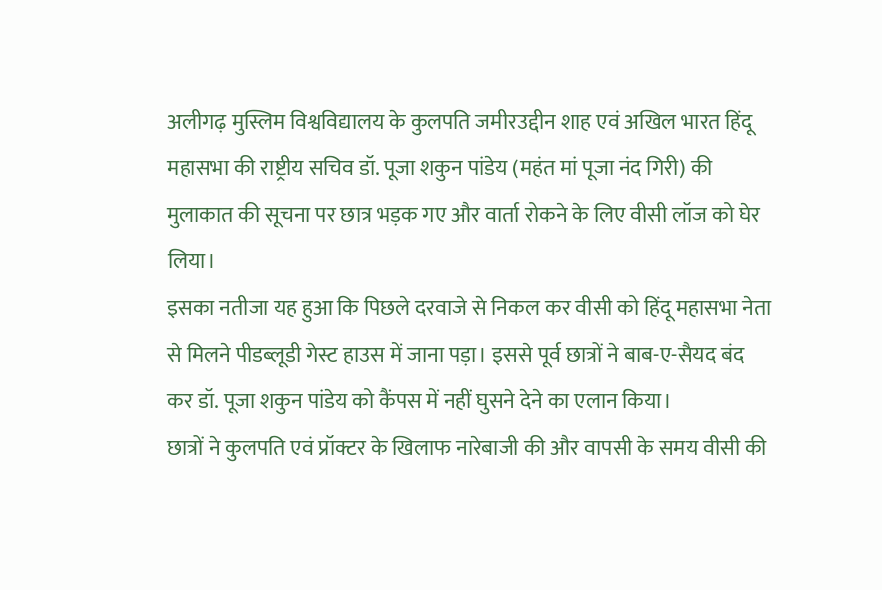अलीगढ़ मुस्लिम विश्वविद्यालय के कुलपति जमीरउद्दीन शाह एवं अखिल भारत हिंदू महासभा की राष्ट्रीय सचिव डॉ. पूजा शकुन पांडेय (महंत मां पूजा नंद गिरी) की मुलाकात की सूचना पर छात्र भड़क गए और वार्ता रोकने के लिए वीसी लॉज को घेर लिया।
इसका नतीजा यह हुआ कि पिछले दरवाजे से निकल कर वीसी को हिंदू महासभा नेता से मिलने पीडब्लूडी गेस्ट हाउस में जाना पड़ा। इससे पूर्व छात्रों ने बाब-ए-सैयद बंद कर डॉ. पूजा शकुन पांडेय को कैंपस में नहीं घुसने देने का एलान किया।
छात्रों ने कुलपति एवं प्रॉक्टर के खिलाफ नारेबाजी की और वापसी के समय वीसी की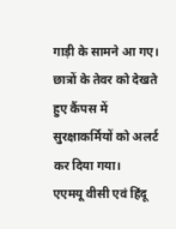गाड़ी के सामने आ गए। छात्रों के तेवर को देखते हुए कैंपस में सुरक्षाकर्मियों को अलर्ट कर दिया गया।
एएमयू वीसी एवं हिंदू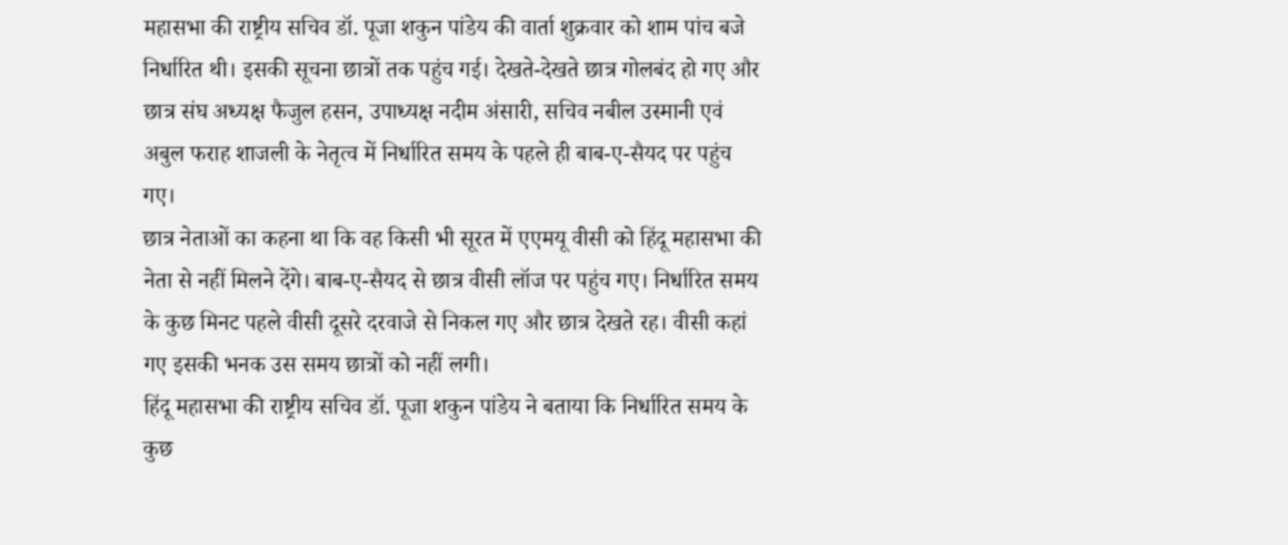महासभा की राष्ट्रीय सचिव डॉ. पूजा शकुन पांडेय की वार्ता शुक्रवार को शाम पांच बजे निर्धारित थी। इसकी सूचना छात्रों तक पहुंच गई। देखते-देखते छात्र गोलबंद हो गए और छात्र संघ अध्यक्ष फैजुल हसन, उपाध्यक्ष नदीम अंसारी, सचिव नबील उस्मानी एवं अबुल फराह शाजली के नेतृत्व में निर्धारित समय के पहले ही बाब-ए-सैयद पर पहुंच गए।
छात्र नेताओं का कहना था कि वह किसी भी सूरत में एएमयू वीसी को हिंदू महासभा की नेता से नहीं मिलने देंगे। बाब-ए-सैयद से छात्र वीसी लॉज पर पहुंच गए। निर्धारित समय के कुछ मिनट पहले वीसी दूसरे दरवाजे से निकल गए और छात्र देखते रह। वीसी कहां गए इसकी भनक उस समय छात्रों को नहीं लगी।
हिंदू महासभा की राष्ट्रीय सचिव डॉ. पूजा शकुन पांडेय ने बताया कि निर्धारित समय के कुछ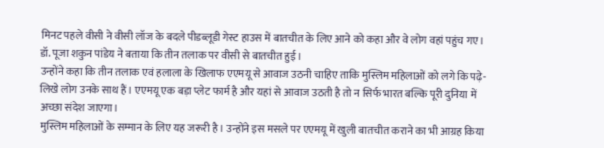मिनट पहले वीसी ने वीसी लॉज के बदले पीडब्लूडी गेस्ट हाउस में बातचीत के लिए आने को कहा और वे लोग वहां पहुंच गए। डॉ. पूजा शकुन पांडेय ने बताया कि तीन तलाक पर वीसी से बातचीत हुई।
उन्होंने कहा कि तीन तलाक एवं हलाला के खिलाफ एएमयू से आवाज उठनी चाहिए ताकि मुस्लिम महिलाओं को लगे कि पढ़े-लिखे लोग उनके साथ हैं। एएमयू एक बड़ा प्लेट फार्म है और यहां से आवाज उठती है तो न सिर्फ भारत बल्कि पूरी दुनिया में अच्छा संदेश जाएगा।
मुस्लिम महिलाओं के सम्मान के लिए यह जरूरी है। उन्होंने इस मसले पर एएमयू में खुली बातचीत कराने का भी आग्रह किया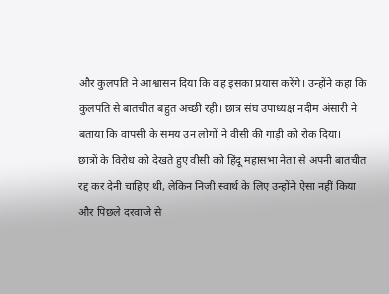और कुलपति ने आश्वासन दिया कि वह इसका प्रयास करेंगे। उन्होंने कहा कि कुलपति से बातचीत बहुत अच्छी रही। छात्र संघ उपाध्यक्ष नदीम अंसारी ने बताया कि वापसी के समय उन लोगों ने वीसी की गाड़ी को रोक दिया।
छात्रों के विरोध को देखते हुए वीसी को हिंदू महासभा नेता से अपनी बातचीत रद्द कर देनी चाहिए थी, लेकिन निजी स्वार्थ के लिए उन्होंने ऐसा नहीं किया और पिछले दरवाजे से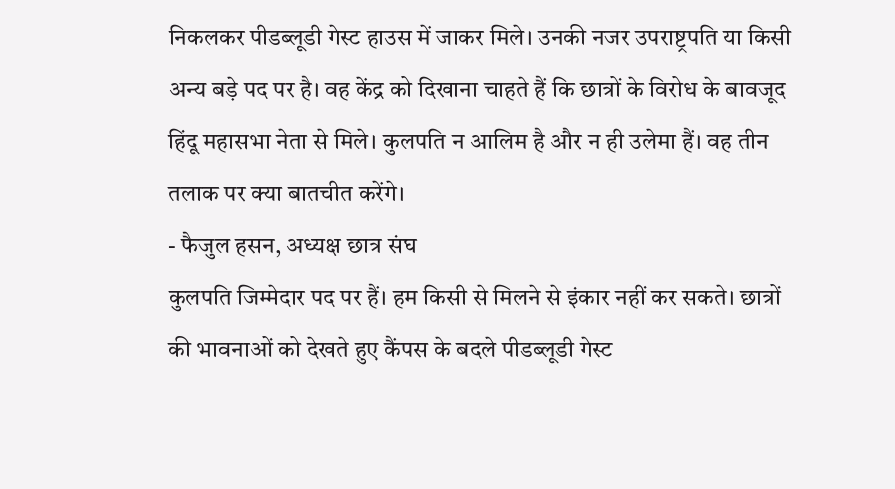निकलकर पीडब्लूडी गेस्ट हाउस में जाकर मिले। उनकी नजर उपराष्ट्रपति या किसी अन्य बड़े पद पर है। वह केंद्र को दिखाना चाहते हैं कि छात्रों के विरोध के बावजूद हिंदू महासभा नेता से मिले। कुलपति न आलिम है और न ही उलेमा हैं। वह तीन तलाक पर क्या बातचीत करेंगे।
- फैजुल हसन, अध्यक्ष छात्र संघ
कुलपति जिम्मेदार पद पर हैं। हम किसी से मिलने से इंकार नहीं कर सकते। छात्रों की भावनाओं को देखते हुए कैंपस के बदले पीडब्लूडी गेस्ट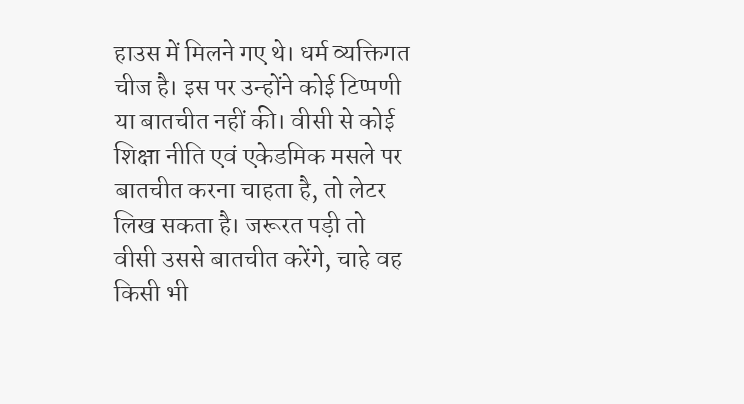हाउस में मिलने गए थे। धर्म व्यक्तिगत चीज है। इस पर उन्होंने कोई टिप्पणी या बातचीत नहीं की। वीसी से कोई शिक्षा नीति एवं एकेडमिक मसले पर बातचीत करना चाहता है, तो लेटर लिख सकता है। जरूरत पड़ी तो वीसी उससे बातचीत करेंगे, चाहे वह किसी भी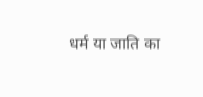धर्म या जाति का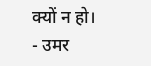क्यों न हो।
- उमर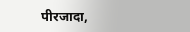पीरजादा,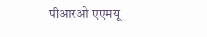पीआरओ एएमयू